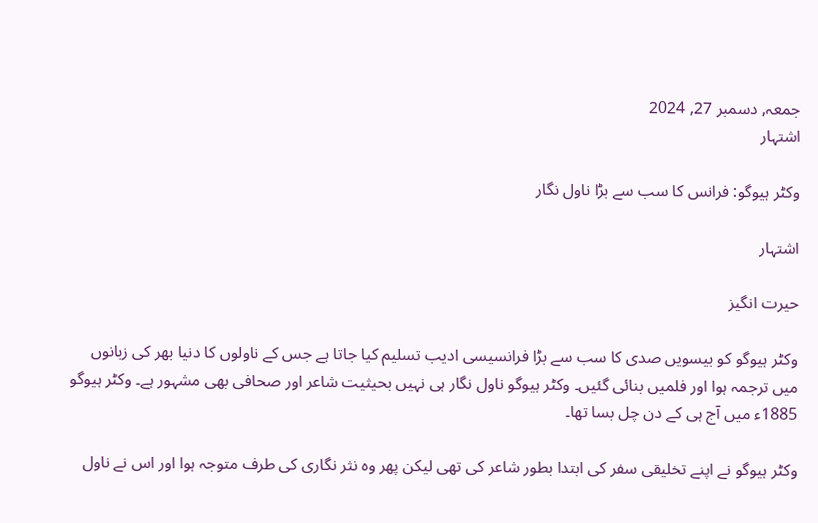جمعہ, دسمبر 27, 2024
اشتہار

وکٹر ہیوگو: فرانس کا سب سے بڑا ناول نگار

اشتہار

حیرت انگیز

وکٹر ہیوگو کو بیسویں صدی کا سب سے بڑا فرانسیسی ادیب تسلیم کیا جاتا ہے جس کے ناولوں کا دنیا بھر کی زبانوں‌ میں ترجمہ ہوا اور فلمیں بنائی‌ گئیں۔ وکٹر ہیوگو ناول نگار ہی نہیں بحیثیت شاعر اور صحافی بھی مشہور ہے۔ وکٹر ہیوگو 1885ء میں آج ہی کے دن چل بسا تھا۔

وکٹر ہیوگو نے اپنے تخلیقی سفر کی ابتدا بطور شاعر کی تھی لیکن پھر وہ نثر نگاری کی طرف متوجہ ہوا اور اس نے ناول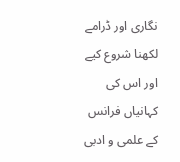نگاری اور ڈرامے لکھنا شروع کیے اور اس کی کہانیاں‌ فرانس کے علمی و ادبی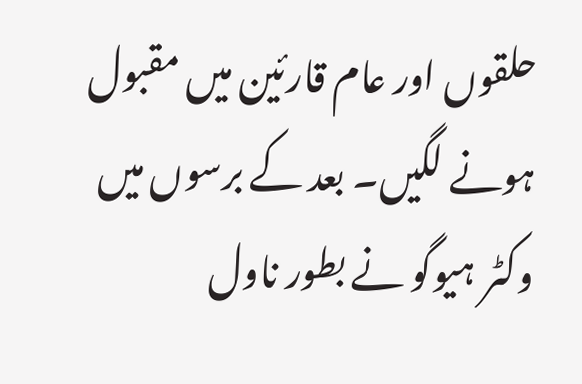حلقوں اور عام قارئین میں مقبول ہونے لگیں۔ بعد کے برسوں میں وکٹر ہیوگو نے بطور ناول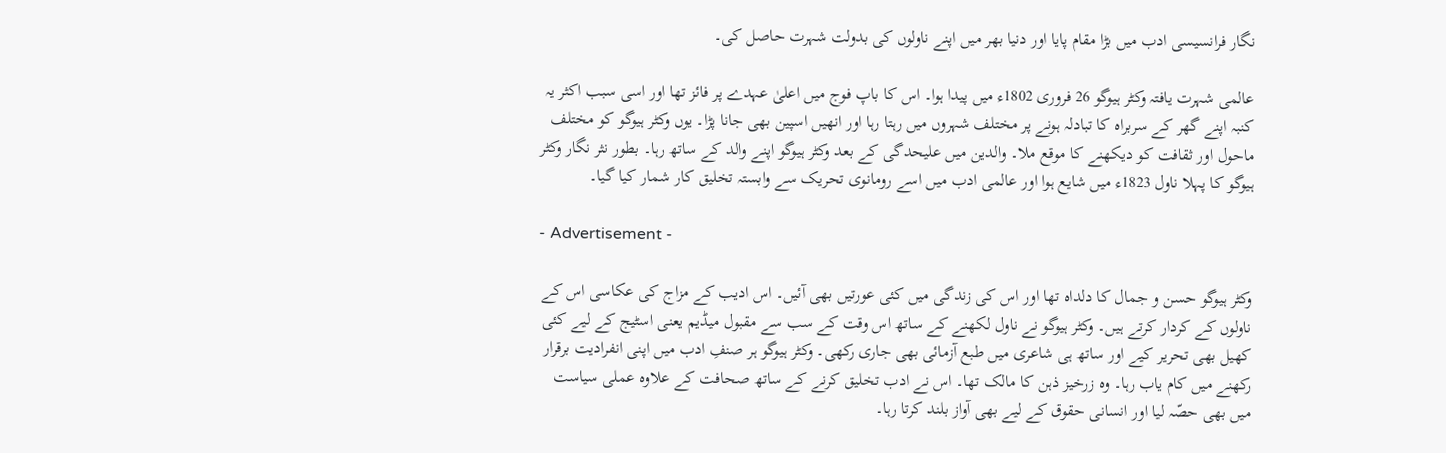نگار فرانسیسی ادب میں بڑا مقام پایا اور دنیا بھر میں اپنے ناولوں کی بدولت شہرت حاصل کی۔

عالمی شہرت یافتہ وکٹر ہیوگو 26 فروری 1802ء میں پیدا ہوا۔ اس کا باپ فوج میں‌ اعلیٰ‌ عہدے پر فائز تھا اور اسی سبب اکثر یہ کنبہ اپنے گھر کے سربراہ کا تبادلہ ہونے پر مختلف شہروں میں رہتا رہا اور انھیں اسپین بھی جانا پڑا۔ یوں وکٹر ہیوگو کو مختلف ماحول اور ثقافت کو دیکھنے کا موقع ملا۔ والدین میں علیحدگی کے بعد وکٹر ہیوگو اپنے والد کے ساتھ رہا۔ بطور نثر نگار وکٹر ہیوگو کا پہلا ناول 1823ء میں شایع ہوا اور عالمی ادب میں اسے رومانوی تحریک سے وابستہ تخلیق کار شمار کیا گیا۔

- Advertisement -

وکٹر ہیوگو حسن و جمال کا دلداہ تھا اور اس کی زندگی میں‌ کئی عورتیں‌ بھی آئیں۔ اس ادیب کے مزاج کی عکاسی اس کے ناولوں کے کردار کرتے ہیں۔ وکٹر ہیوگو نے ناول لکھنے کے ساتھ اس وقت کے سب سے مقبول میڈیم یعنی اسٹیج کے لیے کئی کھیل بھی تحریر کیے اور ساتھ ہی شاعری میں طبع آزمائی بھی جاری رکھی۔ وکٹر ہیوگو ہر صنفِ ادب میں اپنی انفرادیت برقرار رکھنے میں کام یاب رہا۔ وہ زرخیز ذہن کا مالک تھا۔ اس نے ادب تخلیق کرنے کے ساتھ صحافت کے علاوہ عملی سیاست میں بھی حصّہ لیا اور انسانی حقوق کے لیے بھی آواز بلند کرتا رہا۔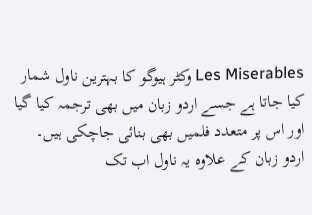Les Miserables وکٹر ہیوگو کا بہترین ناول شمار کیا جاتا ہے جسے اردو زبان میں‌‌ بھی ترجمہ کیا گیا اور اس پر متعدد فلمیں بھی بنائی جاچکی ہیں۔ اردو زبان کے علاوہ یہ ناول اب تک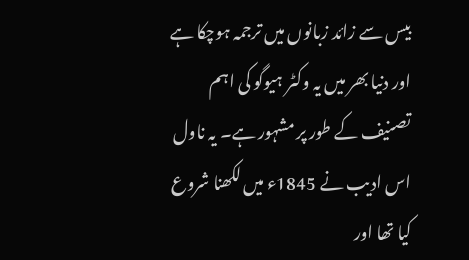بیس سے زائد زبانوں میں ترجمہ ہوچکا ہے اور دنیا بھر میں یہ وکٹر ہیوگو کی اہم تصنیف کے طور پر مشہور ہے۔ یہ ناول اس ادیب نے 1845ء میں لکھنا شروع کیا تھا اور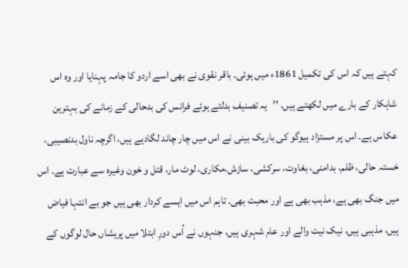کہتے ہیں کہ اس کی تکمیل 1861ء میں ہوئی۔ باقر نقوی نے بھی اسے اردو کا جامہ پہنایا اور وہ اس شاہکار کے بارے میں لکھتے ہیں، ’’یہ تصنیف بدلتے ہوئے فرانس کی بدحالی کے زمانے کی بہترین عکاس ہے۔ اس پر مستزاد ہیوگو کی باریک بینی نے اس میں چار چاند لگادیے ہیں، اگرچہ ناول بدنصیبی، خستہ حالی، ظلم، بدامنی، بغاوت، سرکشی، سازش،مکاری، لوٹ مار، قتل و خون وغیرہ سے عبارت ہے۔ اس میں جنگ بھی ہے، مذہب بھی ہے اور محبت بھی۔ تاہم اس میں ایسے کردار بھی ہیں جو بے انتہا فیاض ہیں، مذہبی ہیں، نیک نیت والے اور عام شہری ہیں، جنہوں نے اُس دورِ ابتلا میں پریشاں حال لوگوں کے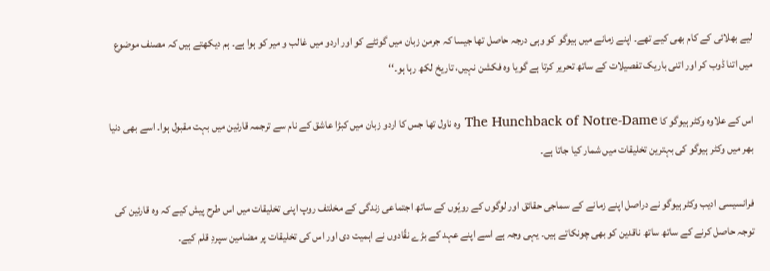لیے بھلائی کے کام بھی کیے تھے۔ اپنے زمانے میں ہیوگو کو وہی درجہ حاصل تھا جیسا کہ جرمن زبان میں گوئٹے کو اور اردو میں غالب و میر کو ہوا ہے۔ ہم دیکھتے ہیں کہ مصنف موضوع میں اتنا ڈوب کر اور اتنی باریک تفصیلات کے ساتھ تحریر کرتا ہے گویا وہ فکشن نہیں، تاریخ لکھ رہا ہو۔‘‘

اس کے علاوہ وکٹر ہیوگو کا The Hunchback of Notre-Dame وہ ناول تھا جس کا اردو زبان میں‌ کبڑا عاشق کے نام سے ترجمہ قارئین میں‌ بہت مقبول ہوا۔ اسے بھی دنیا بھر میں‌ وکٹر ہیوگو کی بہترین تخلیقات میں شمار کیا جاتا ہے۔

فرانسیسی ادیب وکٹر ہیوگو نے دراصل اپنے زمانے کے سماجی حقائق اور لوگوں کے رویّوں کے ساتھ اجتماعی زندگی کے مخلتف روپ اپنی تخلیقات میں‌ اس طرح‌ پیش کیے کہ وہ قارئین کی توجہ حاصل کرنے کے ساتھ ساتھ ناقدین کو بھی چونکاتے ہیں۔ یہی وجہ ہے اسے اپنے عہد کے بڑے نقّادوں نے اہمیت دی اور اس کی تخلیقات پر مضامین سپردِ قلم کیے۔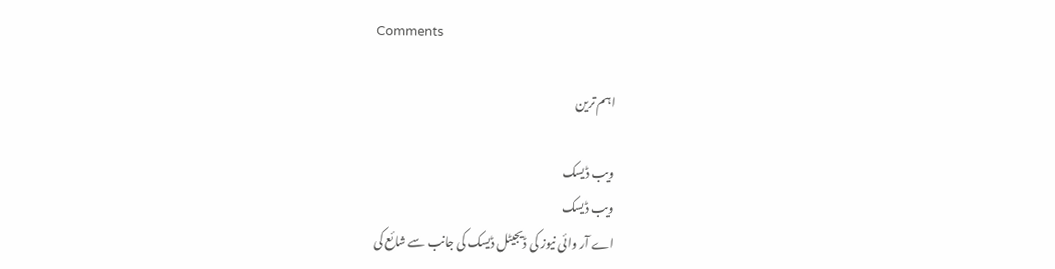Comments

اہم ترین

ویب ڈیسک
ویب ڈیسک
اے آر وائی نیوز کی ڈیجیٹل ڈیسک کی جانب سے شائع کی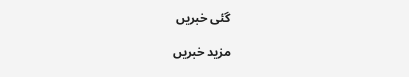گئی خبریں

مزید خبریں